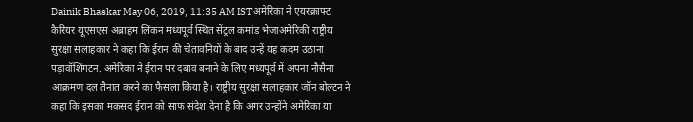Dainik Bhaskar May 06, 2019, 11:35 AM ISTअमेरिका ने एयरक्राफ्ट कैरियर यूएसएस अब्राहम लिंकन मध्यपूर्व स्थित सेंट्रल कमांड भेजाअमेरिकी राष्ट्रीय सुरक्षा सलाहकार ने कहा कि ईरान की चेतावनियों के बाद उन्हें यह कदम उठाना पड़ावॉशिंगटन. अमेरिका ने ईरान पर दबाव बनाने के लिए मध्यपूर्व में अपना नौसैना आक्रमण दल तैनात करने का फैसला किया है। राष्ट्रीय सुरक्षा सलाहकार जॉन बोल्टन ने कहा कि इसका मकसद ईरान को साफ संदेश देना है कि अगर उन्होंने अमेरिका या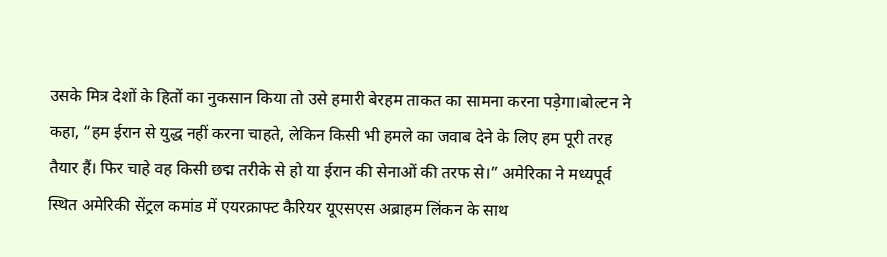उसके मित्र देशों के हितों का नुकसान किया तो उसे हमारी बेरहम ताकत का सामना करना पड़ेगा।बोल्टन ने कहा, “हम ईरान से युद्ध नहीं करना चाहते, लेकिन किसी भी हमले का जवाब देने के लिए हम पूरी तरह तैयार हैं। फिर चाहे वह किसी छद्म तरीके से हो या ईरान की सेनाओं की तरफ से।” अमेरिका ने मध्यपूर्व स्थित अमेरिकी सेंट्रल कमांड में एयरक्राफ्ट कैरियर यूएसएस अब्राहम लिंकन के साथ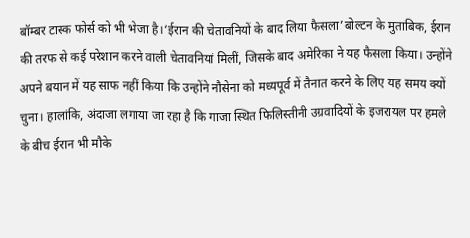बॉम्बर टास्क फोर्स को भी भेजा है।‘ईरान की चेतावनियों के बाद लिया फैसला’बोल्टन के मुताबिक, ईरान की तरफ से कई परेशान करने वाली चेतावनियां मिलीं, जिसके बाद अमेरिका ने यह फैसला किया। उन्होंने अपने बयान में यह साफ नहीं किया कि उन्होंने नौसेना को मध्यपूर्व में तैनात करने के लिए यह समय क्यों चुना। हालांकि, अंदाजा लगाया जा रहा है कि गाजा स्थित फिलिस्तीनी उग्रवादियों के इजरायल पर हमले के बीच ईरान भी मौके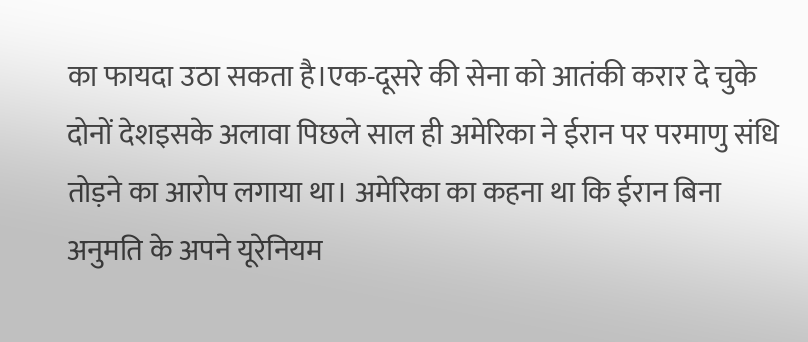का फायदा उठा सकता है।एक-दूसरे की सेना को आतंकी करार दे चुके दोनों देशइसके अलावा पिछले साल ही अमेरिका ने ईरान पर परमाणु संधि तोड़ने का आरोप लगाया था। अमेरिका का कहना था कि ईरान बिना अनुमति के अपने यूरेनियम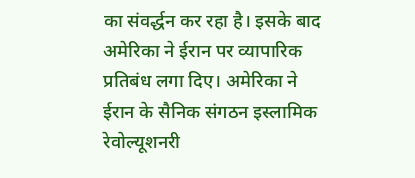का संवर्द्धन कर रहा है। इसके बाद अमेरिका ने ईरान पर व्यापारिक प्रतिबंध लगा दिए। अमेरिका ने ईरान के सैनिक संगठन इस्लामिक रेवोल्यूशनरी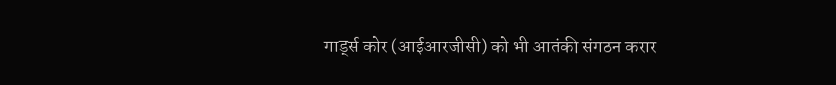गार्ड्स कोर (आईआरजीसी) को भी आतंकी संगठन करार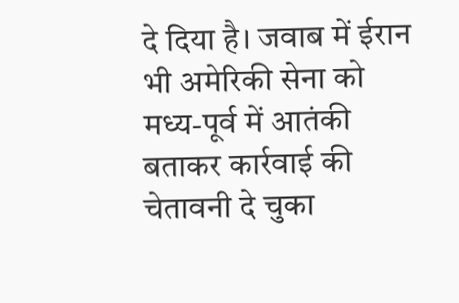दे दिया है। जवाब में ईरान भी अमेरिकी सेना को मध्य-पूर्व में आतंकी बताकर कार्रवाई की चेतावनी दे चुका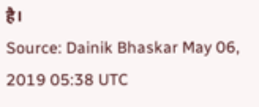है।
Source: Dainik Bhaskar May 06, 2019 05:38 UTC